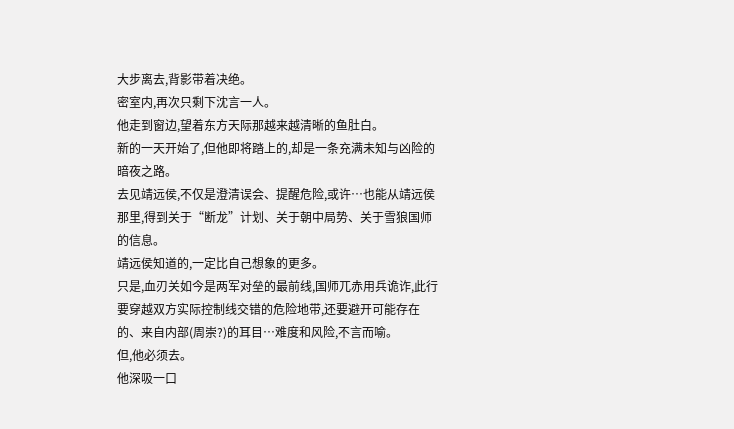大步离去,背影带着决绝。
密室内,再次只剩下沈言一人。
他走到窗边,望着东方天际那越来越清晰的鱼肚白。
新的一天开始了,但他即将踏上的,却是一条充满未知与凶险的暗夜之路。
去见靖远侯,不仅是澄清误会、提醒危险,或许…也能从靖远侯那里,得到关于“断龙”计划、关于朝中局势、关于雪狼国师的信息。
靖远侯知道的,一定比自己想象的更多。
只是,血刃关如今是两军对垒的最前线,国师兀赤用兵诡诈,此行要穿越双方实际控制线交错的危险地带,还要避开可能存在的、来自内部(周崇?)的耳目…难度和风险,不言而喻。
但,他必须去。
他深吸一口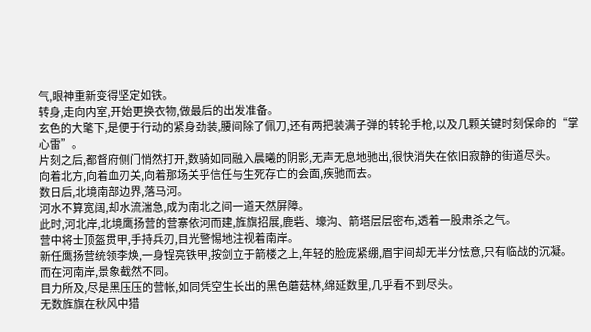气,眼神重新变得坚定如铁。
转身,走向内室,开始更换衣物,做最后的出发准备。
玄色的大氅下,是便于行动的紧身劲装,腰间除了佩刀,还有两把装满子弹的转轮手枪,以及几颗关键时刻保命的“掌心雷”。
片刻之后,都督府侧门悄然打开,数骑如同融入晨曦的阴影,无声无息地驰出,很快消失在依旧寂静的街道尽头。
向着北方,向着血刃关,向着那场关乎信任与生死存亡的会面,疾驰而去。
数日后,北境南部边界,落马河。
河水不算宽阔,却水流湍急,成为南北之间一道天然屏障。
此时,河北岸,北境鹰扬营的营寨依河而建,旌旗招展,鹿砦、壕沟、箭塔层层密布,透着一股肃杀之气。
营中将士顶盔贯甲,手持兵刃,目光警惕地注视着南岸。
新任鹰扬营统领李焕,一身锃亮铁甲,按剑立于箭楼之上,年轻的脸庞紧绷,眉宇间却无半分怯意,只有临战的沉凝。
而在河南岸,景象截然不同。
目力所及,尽是黑压压的营帐,如同凭空生长出的黑色蘑菇林,绵延数里,几乎看不到尽头。
无数旌旗在秋风中猎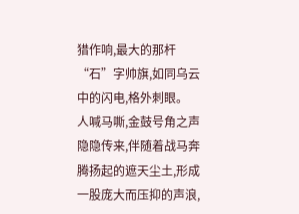猎作响,最大的那杆“石”字帅旗,如同乌云中的闪电,格外刺眼。
人喊马嘶,金鼓号角之声隐隐传来,伴随着战马奔腾扬起的遮天尘土,形成一股庞大而压抑的声浪,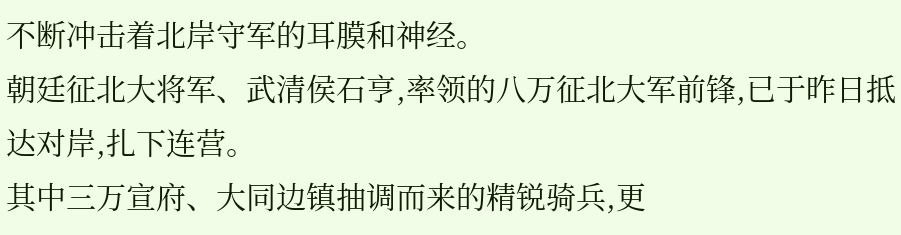不断冲击着北岸守军的耳膜和神经。
朝廷征北大将军、武清侯石亨,率领的八万征北大军前锋,已于昨日抵达对岸,扎下连营。
其中三万宣府、大同边镇抽调而来的精锐骑兵,更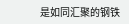是如同汇聚的钢铁